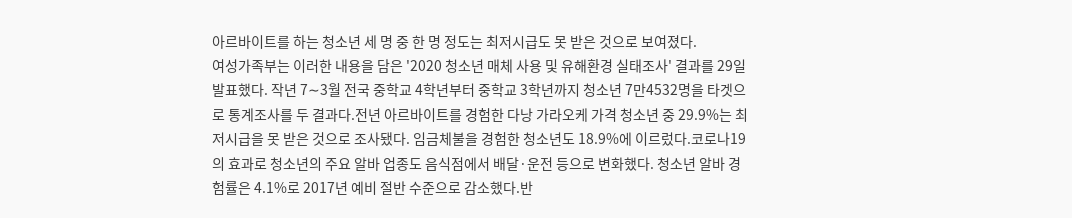아르바이트를 하는 청소년 세 명 중 한 명 정도는 최저시급도 못 받은 것으로 보여졌다.
여성가족부는 이러한 내용을 담은 '2020 청소년 매체 사용 및 유해환경 실태조사' 결과를 29일 발표했다. 작년 7∼3월 전국 중학교 4학년부터 중학교 3학년까지 청소년 7만4532명을 타겟으로 통계조사를 두 결과다.전년 아르바이트를 경험한 다낭 가라오케 가격 청소년 중 29.9%는 최저시급을 못 받은 것으로 조사됐다. 임금체불을 경험한 청소년도 18.9%에 이르렀다.코로나19의 효과로 청소년의 주요 알바 업종도 음식점에서 배달·운전 등으로 변화했다. 청소년 알바 경험률은 4.1%로 2017년 예비 절반 수준으로 감소했다.반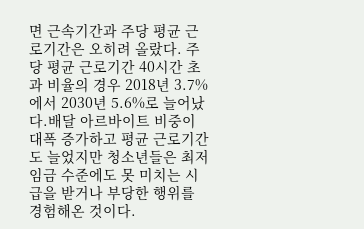면 근속기간과 주당 평균 근로기간은 오히려 올랐다. 주당 평균 근로기간 40시간 초과 비율의 경우 2018년 3.7%에서 2030년 5.6%로 늘어났다.배달 아르바이트 비중이 대폭 증가하고 평균 근로기간도 늘었지만 청소년들은 최저임금 수준에도 못 미치는 시급을 받거나 부당한 행위를 경험해온 것이다.